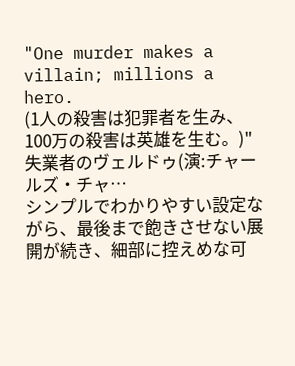"One murder makes a villain; millions a hero.
(1人の殺害は犯罪者を生み、100万の殺害は英雄を生む。)"
失業者のヴェルドゥ(演:チャールズ・チャ…
シンプルでわかりやすい設定ながら、最後まで飽きさせない展開が続き、細部に控えめな可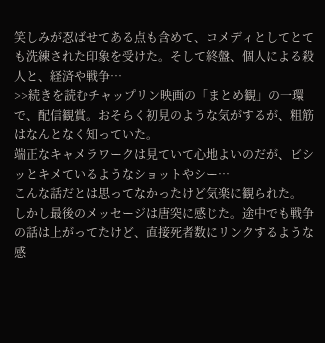笑しみが忍ばせてある点も含めて、コメディとしてとても洗練された印象を受けた。そして終盤、個人による殺人と、経済や戦争…
>>続きを読むチャップリン映画の「まとめ観」の一環で、配信観賞。おそらく初見のような気がするが、粗筋はなんとなく知っていた。
端正なキャメラワークは見ていて心地よいのだが、ビシッとキメているようなショットやシー…
こんな話だとは思ってなかったけど気楽に観られた。
しかし最後のメッセージは唐突に感じた。途中でも戦争の話は上がってたけど、直接死者数にリンクするような感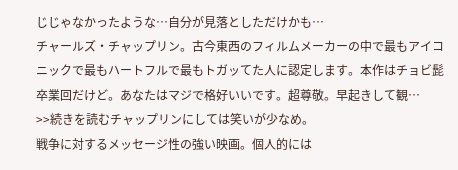じじゃなかったような…自分が見落としただけかも…
チャールズ・チャップリン。古今東西のフィルムメーカーの中で最もアイコニックで最もハートフルで最もトガッてた人に認定します。本作はチョビ髭卒業回だけど。あなたはマジで格好いいです。超尊敬。早起きして観…
>>続きを読むチャップリンにしては笑いが少なめ。
戦争に対するメッセージ性の強い映画。個人的には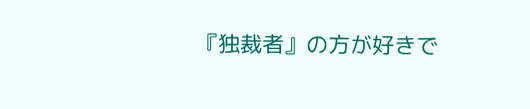『独裁者』の方が好きで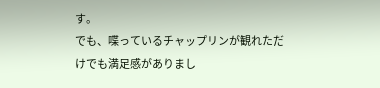す。
でも、喋っているチャップリンが観れただけでも満足感がありまし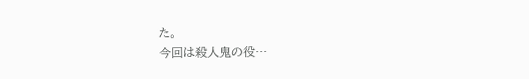た。
今回は殺人鬼の役…